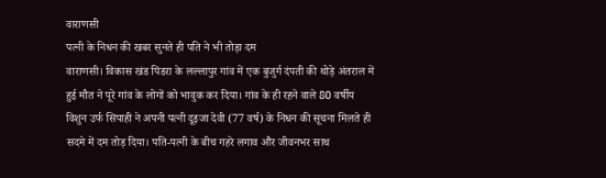वाराणसी
पत्नी के निधन की खबर सुनते ही पति ने भी तोड़ा दम
वाराणसी। विकास खंड पिंडरा के लल्लापुर गांव में एक बुजुर्ग दंपती की थोड़े अंतराल में हुई मौत ने पूरे गांव के लोगों को भावुक कर दिया। गांव के ही रहने वाले 80 वर्षीय विशुन उर्फ सिपाही ने अपनी पत्नी दूइजा देवी (77 वर्ष) के निधन की सूचना मिलते ही सदमे में दम तोड़ दिया। पति-पत्नी के बीच गहरे लगाव और जीवनभर साथ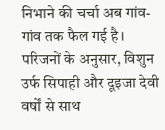निभाने की चर्चा अब गांव-गांव तक फैल गई है।
परिजनों के अनुसार, विशुन उर्फ सिपाही और दूइजा देवी वर्षों से साथ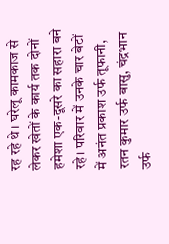रह रहे थे। घरेलू कामकाज से लेकर खेतों के कार्य तक दोनों हमेशा एक-दूसरे का सहारा बने रहे। परिवार में उनके चार बेटों में अनंत प्रकाश उर्फ तूफानी, रतन कुमार उर्फ बासु, चंद्रभान उर्फ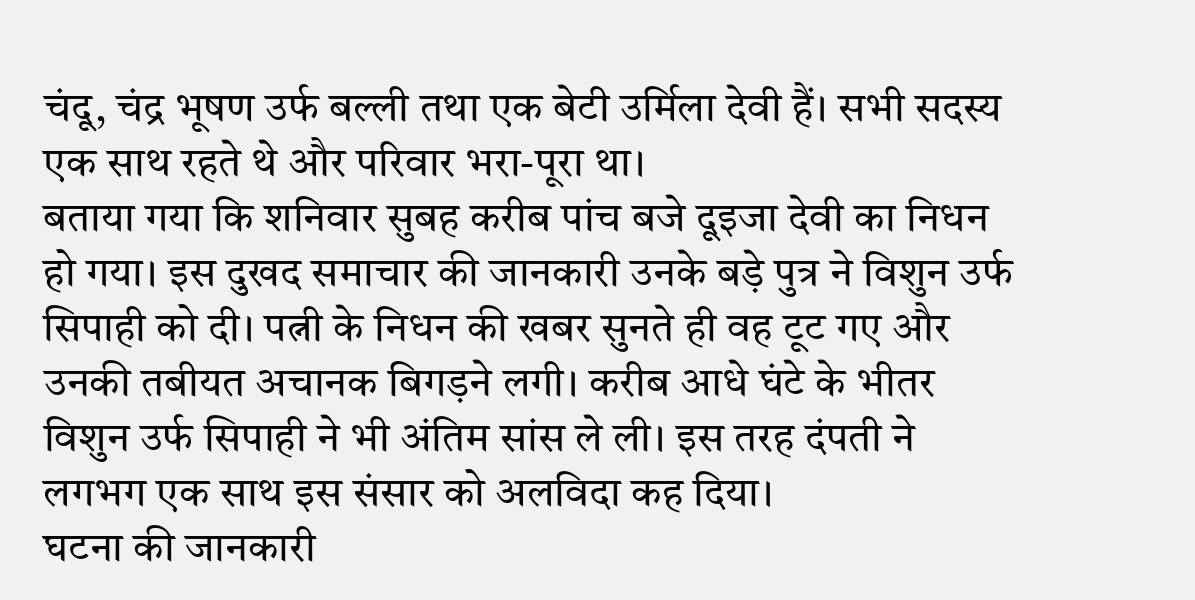चंदू, चंद्र भूषण उर्फ बल्ली तथा एक बेटी उर्मिला देवी हैं। सभी सदस्य एक साथ रहते थे और परिवार भरा-पूरा था।
बताया गया कि शनिवार सुबह करीब पांच बजे दूइजा देवी का निधन हो गया। इस दुखद समाचार की जानकारी उनके बड़े पुत्र ने विशुन उर्फ सिपाही को दी। पत्नी के निधन की खबर सुनते ही वह टूट गए और उनकी तबीयत अचानक बिगड़ने लगी। करीब आधे घंटे के भीतर विशुन उर्फ सिपाही ने भी अंतिम सांस ले ली। इस तरह दंपती ने लगभग एक साथ इस संसार को अलविदा कह दिया।
घटना की जानकारी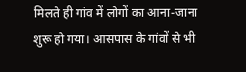मिलते ही गांव में लोगों का आना-जाना शुरू हो गया। आसपास के गांवों से भी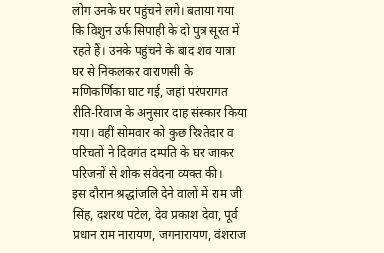लोग उनके घर पहुंचने लगे। बताया गया कि विशुन उर्फ सिपाही के दो पुत्र सूरत में रहते हैं। उनके पहुंचने के बाद शव यात्रा घर से निकलकर वाराणसी के मणिकर्णिका घाट गई, जहां परंपरागत रीति-रिवाज के अनुसार दाह संस्कार किया गया। वहीं सोमवार को कुछ रिश्तेदार व परिचतों ने दिवगंत दम्पति के घर जाकर परिजनों से शोक संवेदना व्यक्त की।
इस दौरान श्रद्धांजलि देने वालों में राम जी सिंह, दशरथ पटेल, देव प्रकाश देवा, पूर्व प्रधान राम नारायण, जगनारायण, वंशराज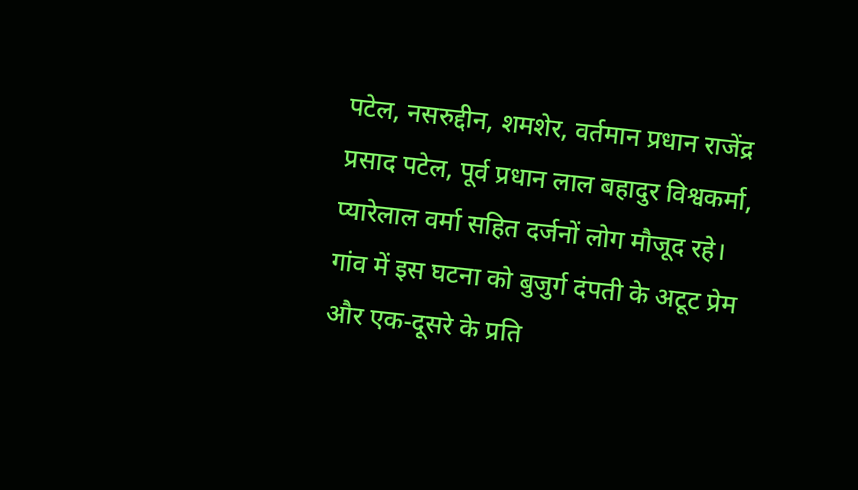पटेल, नसरुद्दीन, शमशेर, वर्तमान प्रधान राजेंद्र प्रसाद पटेल, पूर्व प्रधान लाल बहादुर विश्वकर्मा, प्यारेलाल वर्मा सहित दर्जनों लोग मौजूद रहे। गांव में इस घटना को बुजुर्ग दंपती के अटूट प्रेम और एक-दूसरे के प्रति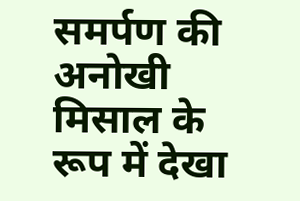समर्पण की अनोखी मिसाल के रूप में देखा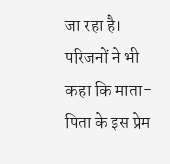जा रहा है। परिजनों ने भी कहा कि माता-पिता के इस प्रेम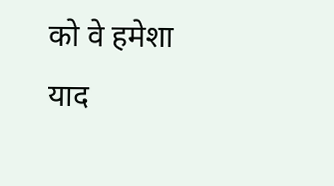को वे हमेशा याद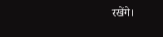रखेंगे।